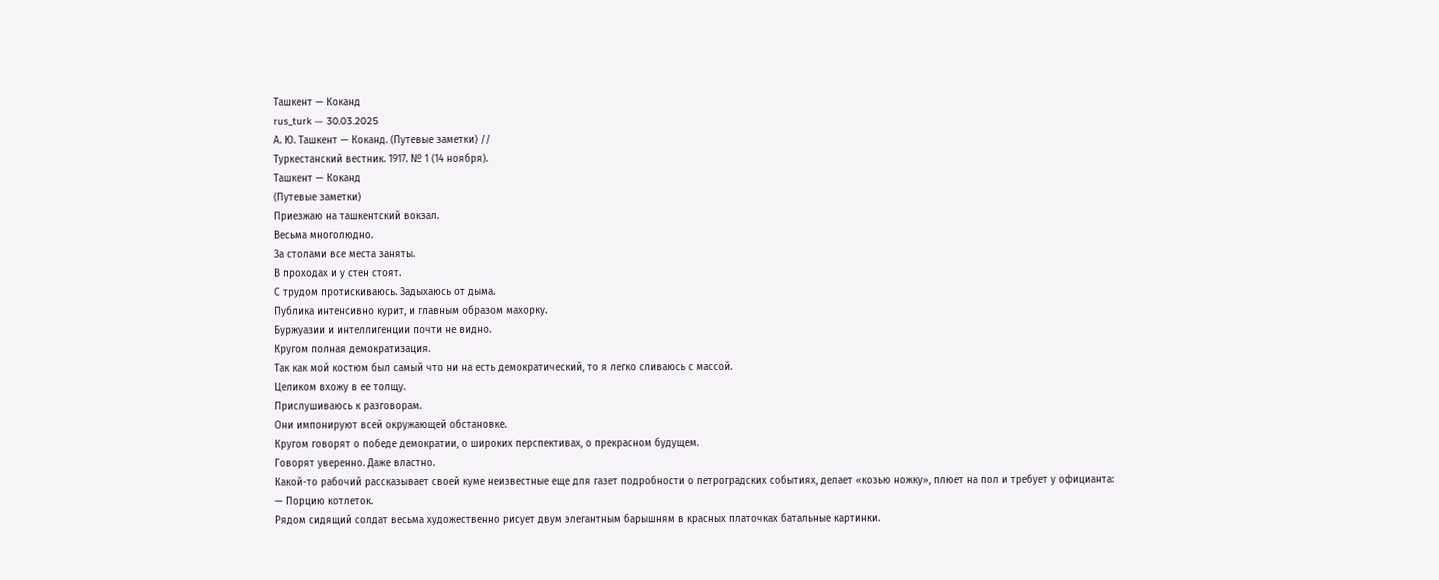Ташкент — Коканд
rus_turk — 30.03.2025
А. Ю. Ташкент — Коканд. (Путевые заметки) //
Туркестанский вестник. 1917. № 1 (14 ноября).
Ташкент — Коканд
(Путевые заметки)
Приезжаю на ташкентский вокзал.
Весьма многолюдно.
За столами все места заняты.
В проходах и у стен стоят.
С трудом протискиваюсь. Задыхаюсь от дыма.
Публика интенсивно курит, и главным образом махорку.
Буржуазии и интеллигенции почти не видно.
Кругом полная демократизация.
Так как мой костюм был самый что ни на есть демократический, то я легко сливаюсь с массой.
Целиком вхожу в ее толщу.
Прислушиваюсь к разговорам.
Они импонируют всей окружающей обстановке.
Кругом говорят о победе демократии, о широких перспективах, о прекрасном будущем.
Говорят уверенно. Даже властно.
Какой-то рабочий рассказывает своей куме неизвестные еще для газет подробности о петроградских событиях, делает «козью ножку», плюет на пол и требует у официанта:
— Порцию котлеток.
Рядом сидящий солдат весьма художественно рисует двум элегантным барышням в красных платочках батальные картинки.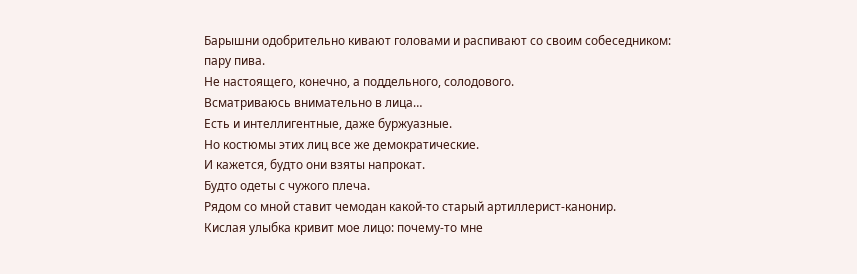Барышни одобрительно кивают головами и распивают со своим собеседником:
пару пива.
Не настоящего, конечно, а поддельного, солодового.
Всматриваюсь внимательно в лица…
Есть и интеллигентные, даже буржуазные.
Но костюмы этих лиц все же демократические.
И кажется, будто они взяты напрокат.
Будто одеты с чужого плеча.
Рядом со мной ставит чемодан какой-то старый артиллерист-канонир.
Кислая улыбка кривит мое лицо: почему-то мне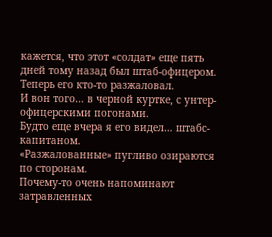кажется, что этот «солдат» еще пять дней тому назад был штаб-офицером.
Теперь его кто-то разжаловал.
И вон того… в черной куртке, с унтер-офицерскими погонами.
Будто еще вчера я его видел… штабс-капитаном.
«Разжалованные» пугливо озираются по сторонам.
Почему-то очень напоминают затравленных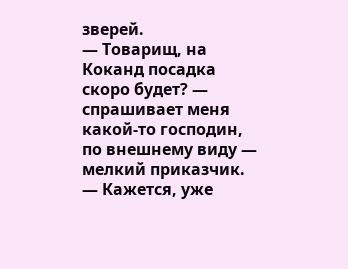зверей.
— Товарищ, на Коканд посадка скоро будет? — спрашивает меня какой-то господин, по внешнему виду — мелкий приказчик.
— Кажется, уже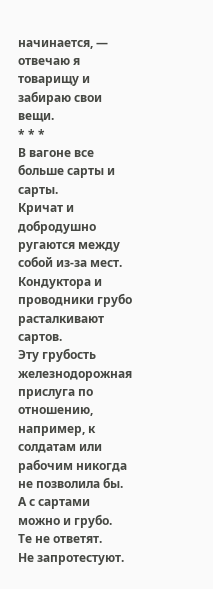начинается, — отвечаю я товарищу и забираю свои вещи.
* * *
В вагоне все больше сарты и сарты.
Кричат и добродушно ругаются между собой из-за мест.
Кондуктора и проводники грубо расталкивают сартов.
Эту грубость железнодорожная прислуга по отношению, например, к солдатам или рабочим никогда не позволила бы.
А с сартами можно и грубо.
Те не ответят.
Не запротестуют.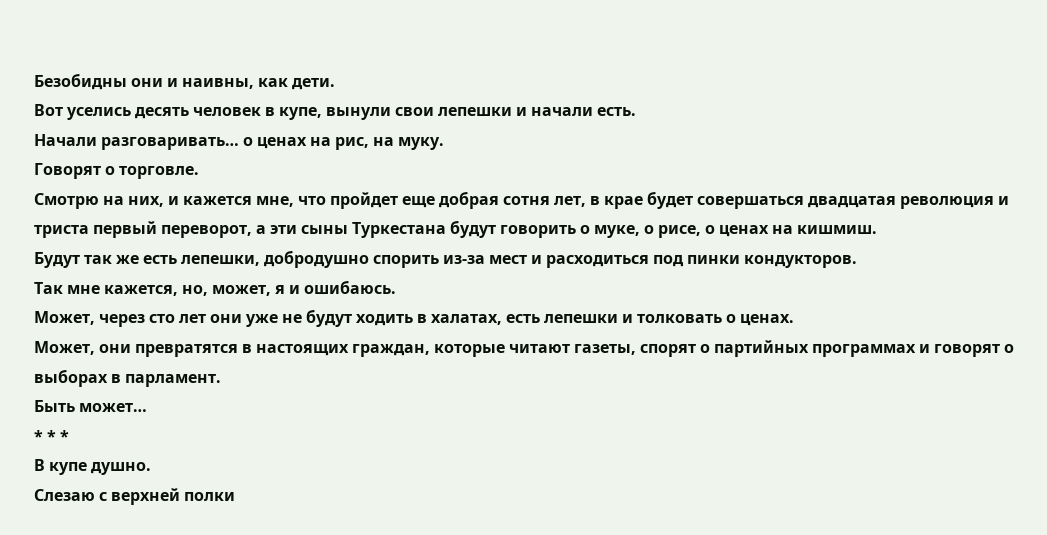Безобидны они и наивны, как дети.
Вот уселись десять человек в купе, вынули свои лепешки и начали есть.
Начали разговаривать… о ценах на рис, на муку.
Говорят о торговле.
Смотрю на них, и кажется мне, что пройдет еще добрая сотня лет, в крае будет совершаться двадцатая революция и триста первый переворот, а эти сыны Туркестана будут говорить о муке, о рисе, о ценах на кишмиш.
Будут так же есть лепешки, добродушно спорить из-за мест и расходиться под пинки кондукторов.
Так мне кажется, но, может, я и ошибаюсь.
Может, через сто лет они уже не будут ходить в халатах, есть лепешки и толковать о ценах.
Может, они превратятся в настоящих граждан, которые читают газеты, спорят о партийных программах и говорят о выборах в парламент.
Быть может…
* * *
В купе душно.
Слезаю с верхней полки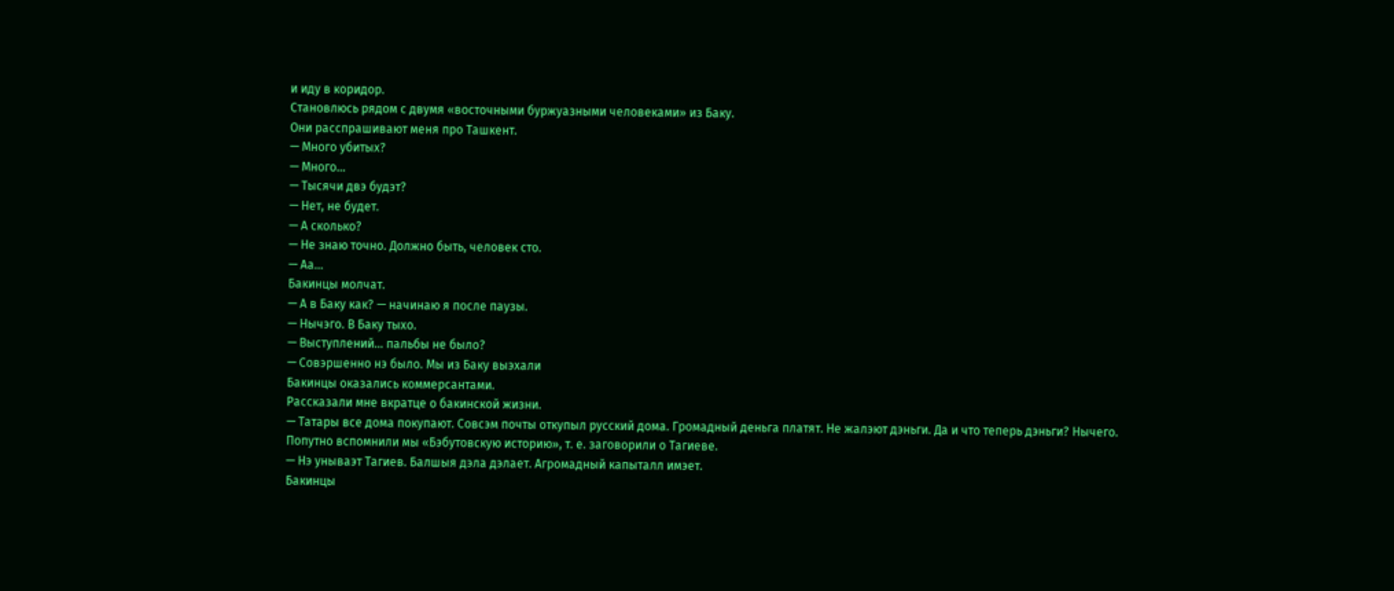и иду в коридор.
Становлюсь рядом с двумя «восточными буржуазными человеками» из Баку.
Они расспрашивают меня про Ташкент.
— Много убитых?
— Много…
— Тысячи двэ будэт?
— Нет, не будет.
— А сколько?
— Не знаю точно. Должно быть, человек сто.
— Аа…
Бакинцы молчат.
— А в Баку как? — начинаю я после паузы.
— Нычэго. В Баку тыхо.
— Выступлений… пальбы не было?
— Совэршенно нэ было. Мы из Баку выэхали
Бакинцы оказались коммерсантами.
Рассказали мне вкратце о бакинской жизни.
— Татары все дома покупают. Совсэм почты откупыл русский дома. Громадный деньга платят. Не жалэют дэньги. Да и что теперь дэньги? Нычего.
Попутно вспомнили мы «Бэбутовскую историю», т. е. заговорили о Тагиеве.
— Нэ унываэт Тагиев. Балшыя дэла дэлает. Агромадный капыталл имэет.
Бакинцы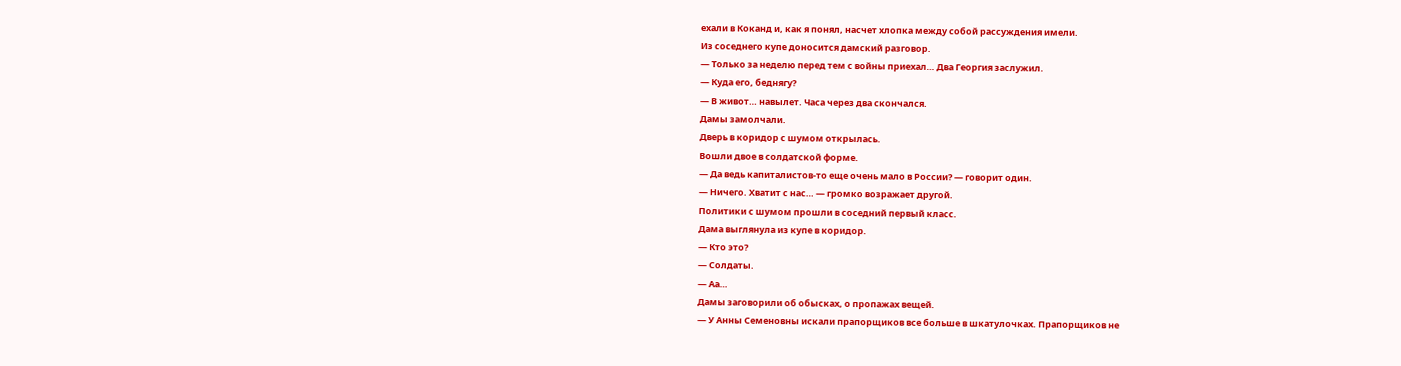ехали в Коканд и, как я понял, насчет хлопка между собой рассуждения имели.
Из соседнего купе доносится дамский разговор.
— Только за неделю перед тем с войны приехал… Два Георгия заслужил.
— Куда его, беднягу?
— В живот… навылет. Часа через два скончался.
Дамы замолчали.
Дверь в коридор с шумом открылась.
Вошли двое в солдатской форме.
— Да ведь капиталистов-то еще очень мало в России? — говорит один.
— Ничего. Хватит с нас… — громко возражает другой.
Политики с шумом прошли в соседний первый класс.
Дама выглянула из купе в коридор.
— Кто это?
— Солдаты.
— Аа…
Дамы заговорили об обысках, о пропажах вещей.
— У Анны Семеновны искали прапорщиков все больше в шкатулочках. Прапорщиков не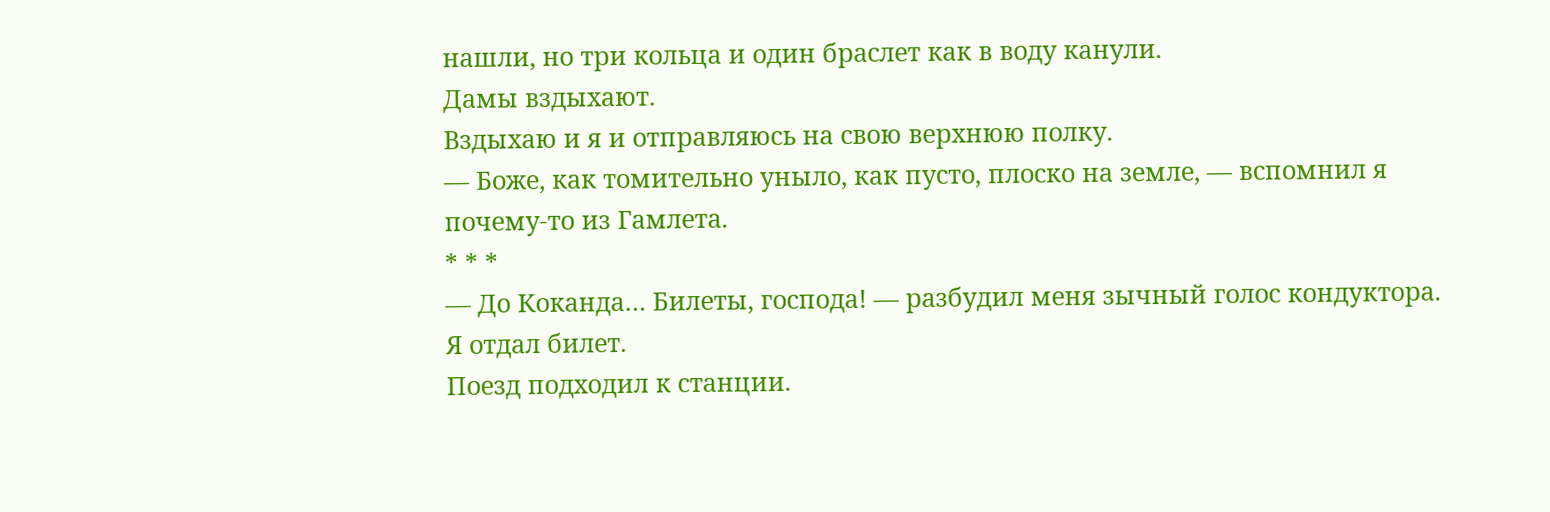нашли, но три кольца и один браслет как в воду канули.
Дамы вздыхают.
Вздыхаю и я и отправляюсь на свою верхнюю полку.
— Боже, как томительно уныло, как пусто, плоско на земле, — вспомнил я почему-то из Гамлета.
* * *
— До Коканда… Билеты, господа! — разбудил меня зычный голос кондуктора.
Я отдал билет.
Поезд подходил к станции.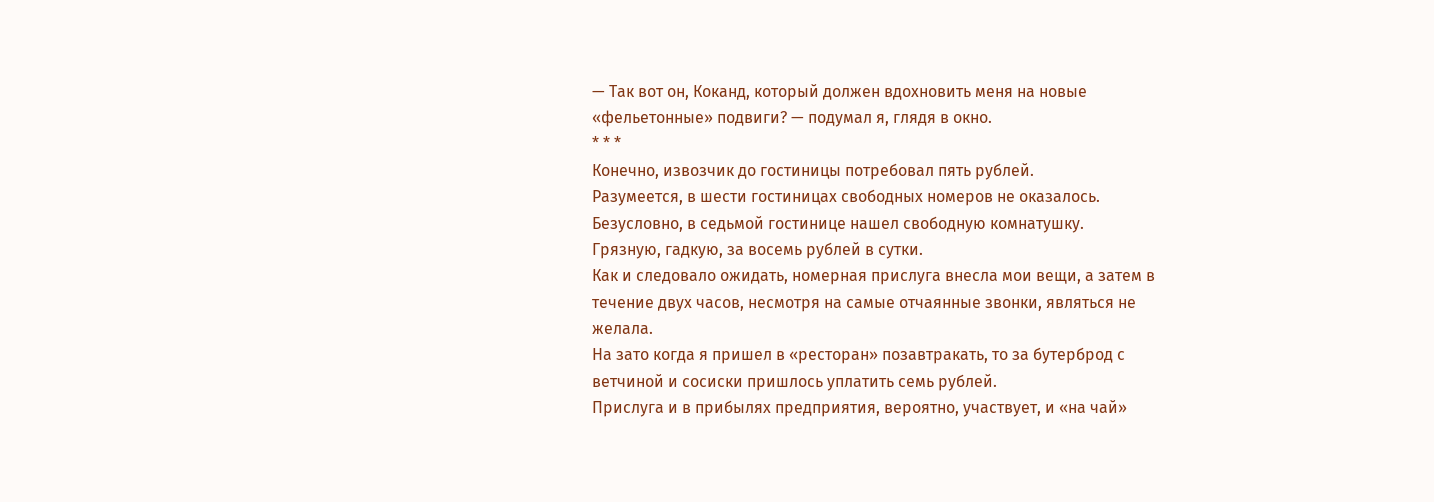— Так вот он, Коканд, который должен вдохновить меня на новые «фельетонные» подвиги? — подумал я, глядя в окно.
* * *
Конечно, извозчик до гостиницы потребовал пять рублей.
Разумеется, в шести гостиницах свободных номеров не оказалось.
Безусловно, в седьмой гостинице нашел свободную комнатушку.
Грязную, гадкую, за восемь рублей в сутки.
Как и следовало ожидать, номерная прислуга внесла мои вещи, а затем в течение двух часов, несмотря на самые отчаянные звонки, являться не желала.
На зато когда я пришел в «ресторан» позавтракать, то за бутерброд с ветчиной и сосиски пришлось уплатить семь рублей.
Прислуга и в прибылях предприятия, вероятно, участвует, и «на чай»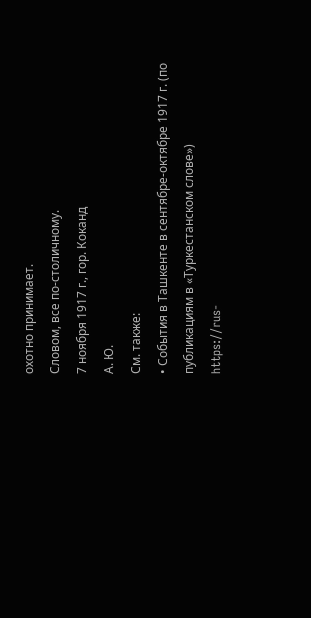охотно принимает.
Словом, все по-столичному.
7 ноября 1917 г., гор. Коканд
А. Ю.
См. также:
• События в Ташкенте в сентябре-октябре 1917 г. (по
публикациям в «Туркестанском слове»)
https://rus-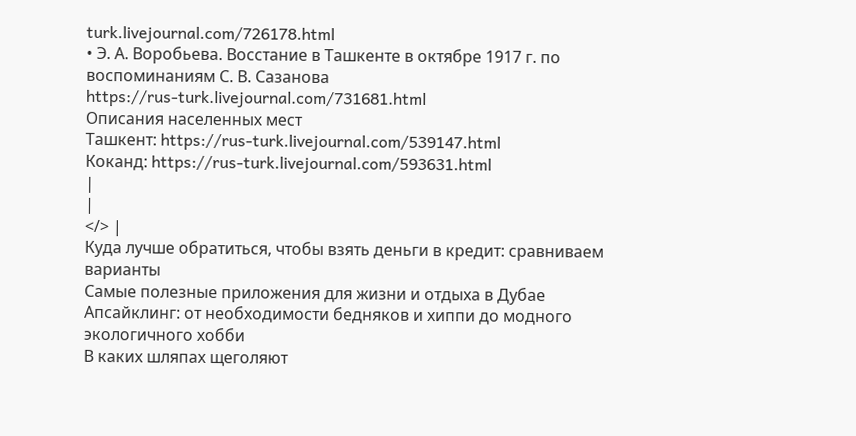turk.livejournal.com/726178.html
• Э. А. Воробьева. Восстание в Ташкенте в октябре 1917 г. по
воспоминаниям С. В. Сазанова
https://rus-turk.livejournal.com/731681.html
Описания населенных мест
Ташкент: https://rus-turk.livejournal.com/539147.html
Коканд: https://rus-turk.livejournal.com/593631.html
|
|
</> |
Куда лучше обратиться, чтобы взять деньги в кредит: сравниваем варианты
Самые полезные приложения для жизни и отдыха в Дубае
Апсайклинг: от необходимости бедняков и хиппи до модного экологичного хобби
В каких шляпах щеголяют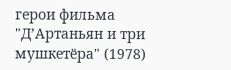герои фильма "Д’Артаньян и три мушкетёра" (1978)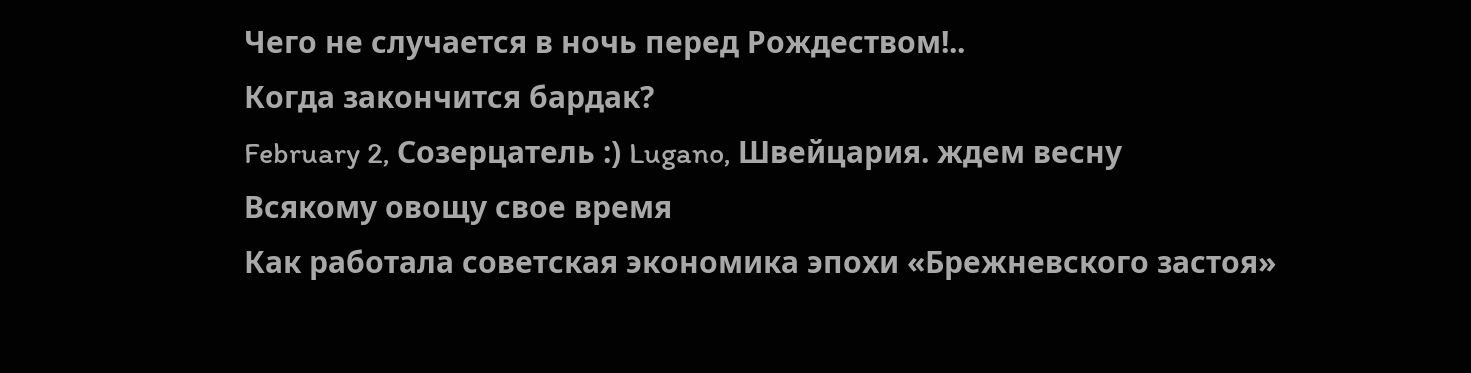Чего не случается в ночь перед Рождеством!..
Когда закончится бардак?
February 2, Созерцатель :) Lugano, Швейцария. ждем весну
Всякому овощу свое время
Как работала советская экономика эпохи «Брежневского застоя»